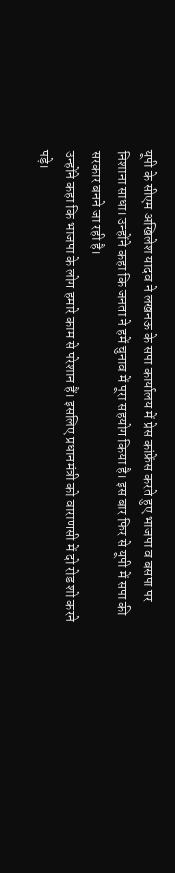यूपी के सीएम अखिलेश यादव ने लखनऊ के सपा कार्यालय में प्रेस कांफ्रेंस करते हुए भाजपा व बसपा पर निशाना साधा। उन्होंने कहा कि जनता ने हमें चुनाव में पूरा सहयोग किया है। इस बार फिर से यूपी में सपा की सरकार बनने जा रही है।
उन्होंने कहा कि भाजपा के लोग हमारे काम से परेशान हैं। इसलिए प्रधानमंत्री को वाराणसी में दो रोड शो करने पड़े।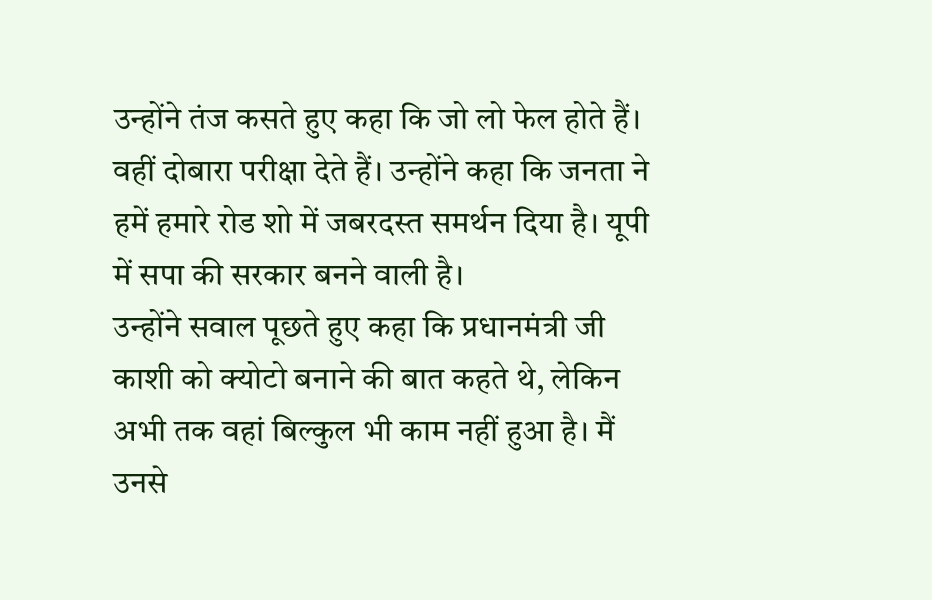उन्होंने तंज कसते हुए कहा कि जो लो फेल होते हैं। वहीं दोबारा परीक्षा देते हैं। उन्होंने कहा कि जनता ने हमें हमारे रोड शो में जबरदस्त समर्थन दिया है। यूपी में सपा की सरकार बनने वाली है।
उन्होंने सवाल पूछते हुए कहा कि प्रधानमंत्री जी काशी को क्योटो बनाने की बात कहते थे, लेकिन अभी तक वहां बिल्कुल भी काम नहीं हुआ है। मैं उनसे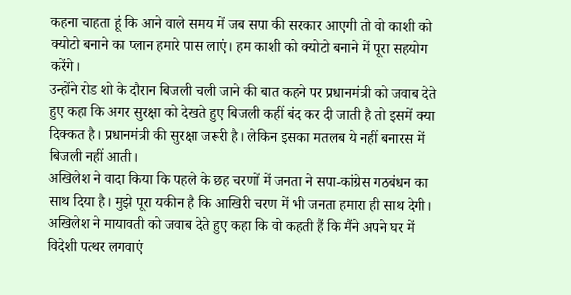कहना चाहता हूं कि आने वाले समय में जब सपा की सरकार आएगी तो वो काशी को क्योटो बनाने का प्लान हमारे पास लाएं। हम काशी को क्योटो बनाने में पूरा सहयोग करेंगे।
उन्होंने रोड शो के दौरान बिजली चली जाने की बात कहने पर प्रधानमंत्री को जवाब देते हुए कहा कि अगर सुरक्षा को देखते हुए बिजली कहीं बंद कर दी जाती है तो इसमें क्या दिक्कत है। प्रधानमंत्री की सुरक्षा जरूरी है। लेकिन इसका मतलब ये नहीं बनारस में बिजली नहीं आती।
अखिलेश ने वादा किया कि पहले के छह चरणों में जनता ने सपा-कांग्रेस गठबंधन का साथ दिया है। मुझे पूरा यकीन है कि आखिरी चरण में भी जनता हमारा ही साथ देगी।
अखिलेश ने मायावती को जवाब देते हुए कहा कि वो कहती हैं कि मैंने अपने घर में विदेशी पत्थर लगवाएं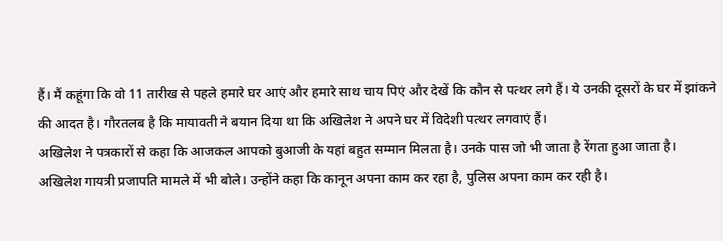हैं। मैं कहूंगा कि वो 11 तारीख से पहले हमारे घर आएं और हमारे साथ चाय पिएं और देखें कि कौन से पत्थर लगे हैं। ये उनकी दूसरों के घर में झांकने की आदत है। गौरतलब है कि मायावती ने बयान दिया था कि अखिलेश ने अपने घर में विदेशी पत्थर लगवाएं हैं।
अखिलेश ने पत्रकारों से कहा कि आजकल आपको बुआजी के यहां बहुत सम्मान मिलता है। उनके पास जो भी जाता है रेंगता हुआ जाता है।
अखिलेश गायत्री प्रजापति मामले में भी बोले। उन्होंने कहा कि कानून अपना काम कर रहा है, पुलिस अपना काम कर रही है।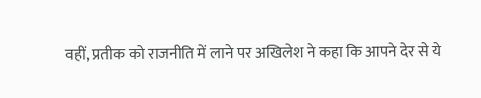वहीं, प्रतीक को राजनीति में लाने पर अखिलेश ने कहा कि आपने देर से ये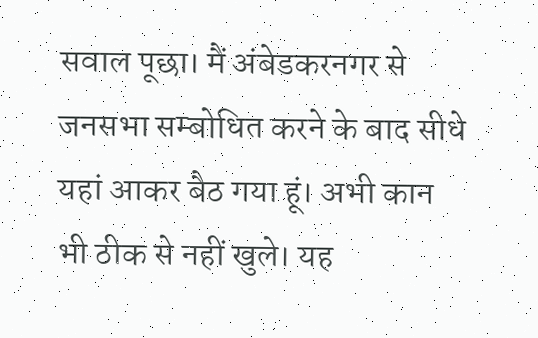सवाल पूछा। मैं अंबेडकरनगर से जनसभा सम्बोधित करने के बाद सीधे यहां आकर बैठ गया हूं। अभी कान भी ठीक से नहीं खुले। यह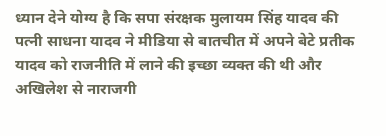ध्यान देने योग्य है कि सपा संरक्षक मुलायम सिंह यादव की पत्नी साधना यादव ने मीडिया से बातचीत में अपने बेटे प्रतीक यादव को राजनीति में लाने की इच्छा व्यक्त की थी और अखिलेश से नाराजगी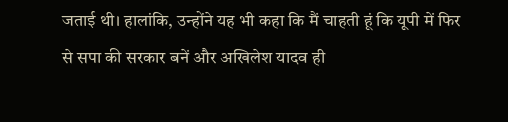जताई थी। हालांकि, उन्होंने यह भी कहा कि मैं चाहती हूं कि यूपी में फिर से सपा की सरकार बनें और अखिलेश यादव ही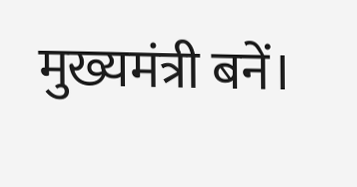मुख्यमंत्री बनें।